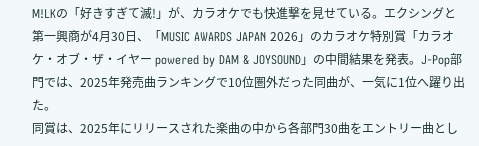M!LKの「好きすぎて滅!」が、カラオケでも快進撃を見せている。エクシングと第一興商が4月30日、「MUSIC AWARDS JAPAN 2026」のカラオケ特別賞「カラオケ・オブ・ザ・イヤー powered by DAM & JOYSOUND」の中間結果を発表。J-Pop部門では、2025年発売曲ランキングで10位圏外だった同曲が、一気に1位へ躍り出た。
同賞は、2025年にリリースされた楽曲の中から各部門30曲をエントリー曲とし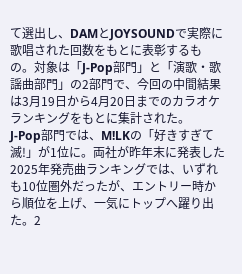て選出し、DAMとJOYSOUNDで実際に歌唱された回数をもとに表彰するもの。対象は「J-Pop部門」と「演歌・歌謡曲部門」の2部門で、今回の中間結果は3月19日から4月20日までのカラオケランキングをもとに集計された。
J-Pop部門では、M!LKの「好きすぎて滅!」が1位に。両社が昨年末に発表した2025年発売曲ランキングでは、いずれも10位圏外だったが、エントリー時から順位を上げ、一気にトップへ躍り出た。2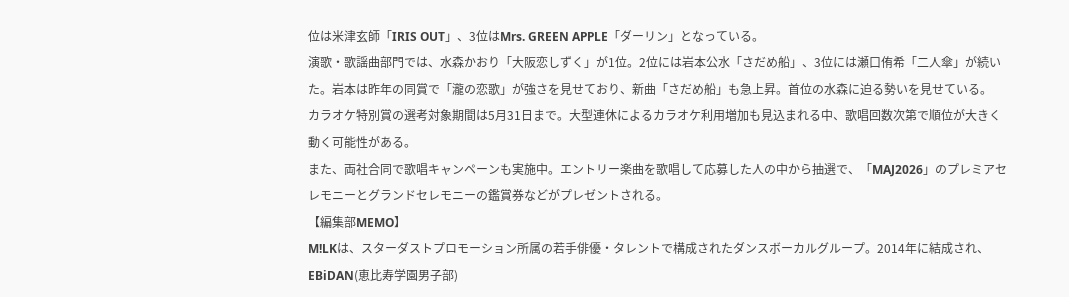位は米津玄師「IRIS OUT」、3位はMrs. GREEN APPLE「ダーリン」となっている。
演歌・歌謡曲部門では、水森かおり「大阪恋しずく」が1位。2位には岩本公水「さだめ船」、3位には瀬口侑希「二人傘」が続いた。岩本は昨年の同賞で「瀧の恋歌」が強さを見せており、新曲「さだめ船」も急上昇。首位の水森に迫る勢いを見せている。
カラオケ特別賞の選考対象期間は5月31日まで。大型連休によるカラオケ利用増加も見込まれる中、歌唱回数次第で順位が大きく動く可能性がある。
また、両社合同で歌唱キャンペーンも実施中。エントリー楽曲を歌唱して応募した人の中から抽選で、「MAJ2026」のプレミアセレモニーとグランドセレモニーの鑑賞券などがプレゼントされる。
【編集部MEMO】
M!LKは、スターダストプロモーション所属の若手俳優・タレントで構成されたダンスボーカルグループ。2014年に結成され、EBiDAN(恵比寿学園男子部)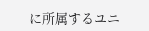に所属するユニ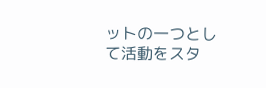ットの一つとして活動をスタ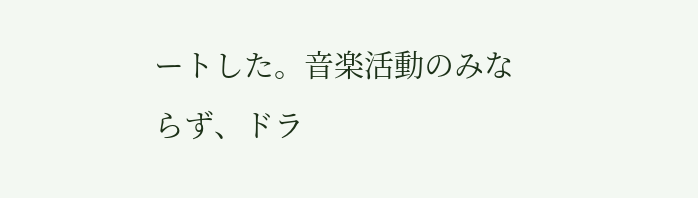ートした。音楽活動のみならず、ドラ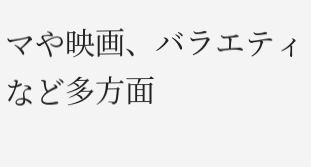マや映画、バラエティなど多方面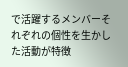で活躍するメンバーそれぞれの個性を生かした活動が特徴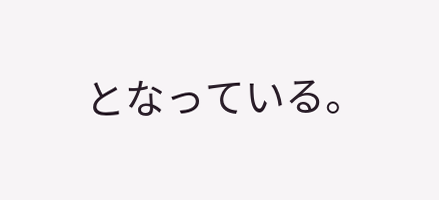となっている。